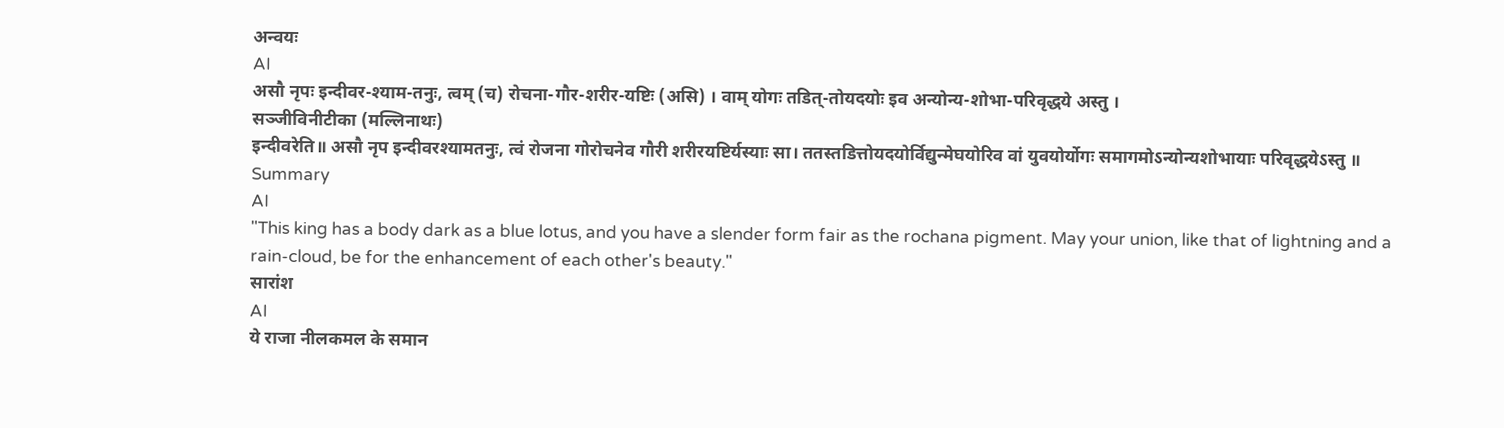अन्वयः
AI
असौ नृपः इन्दीवर-श्याम-तनुः, त्वम् (च) रोचना-गौर-शरीर-यष्टिः (असि) । वाम् योगः तडित्-तोयदयोः इव अन्योन्य-शोभा-परिवृद्धये अस्तु ।
सञ्जीविनीटीका (मल्लिनाथः)
इन्दीवरेति॥ असौ नृप इन्दीवरश्यामतनुः, त्वं रोजना गोरोचनेव गौरी शरीरयष्टिर्यस्याः सा। ततस्तडित्तोयदयोर्विद्युन्मेघयोरिव वां युवयोर्योगः समागमोऽन्योन्यशोभायाः परिवृद्धयेऽस्तु ॥
Summary
AI
"This king has a body dark as a blue lotus, and you have a slender form fair as the rochana pigment. May your union, like that of lightning and a rain-cloud, be for the enhancement of each other's beauty."
सारांश
AI
ये राजा नीलकमल के समान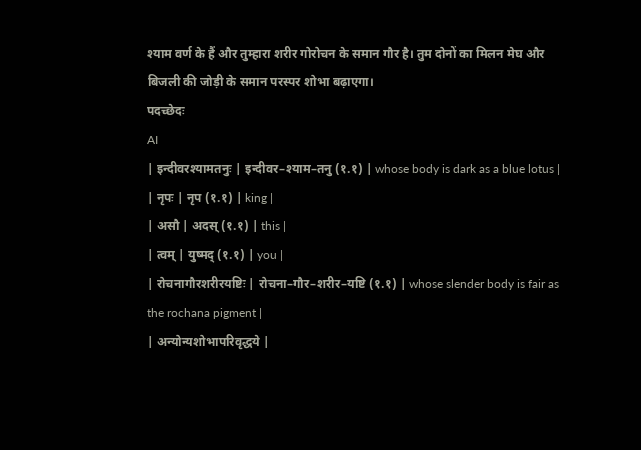श्याम वर्ण के हैं और तुम्हारा शरीर गोरोचन के समान गौर है। तुम दोनों का मिलन मेघ और बिजली की जोड़ी के समान परस्पर शोभा बढ़ाएगा।
पदच्छेदः
AI
| इन्दीवरश्यामतनुः | इन्दीवर–श्याम–तनु (१.१) | whose body is dark as a blue lotus |
| नृपः | नृप (१.१) | king |
| असौ | अदस् (१.१) | this |
| त्वम् | युष्मद् (१.१) | you |
| रोचनागौरशरीरयष्टिः | रोचना–गौर–शरीर–यष्टि (१.१) | whose slender body is fair as the rochana pigment |
| अन्योन्यशोभापरिवृद्धये |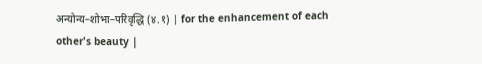अन्योन्य–शोभा–परिवृद्धि (४.१) | for the enhancement of each other's beauty |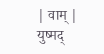| वाम् | युष्मद्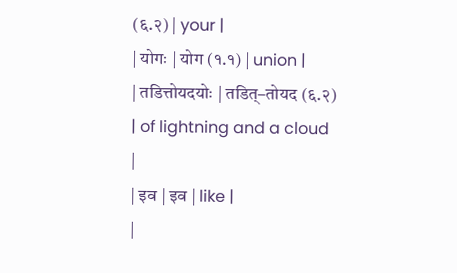(६.२) | your |
| योगः | योग (१.१) | union |
| तडित्तोयदयोः | तडित्–तोयद (६.२) | of lightning and a cloud |
| इव | इव | like |
|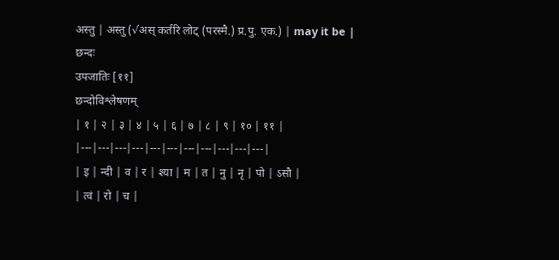अस्तु | अस्तु (√अस् कर्तरि लोट् (परस्मै.) प्र.पु. एक.) | may it be |
छन्दः
उपजातिः [११]
छन्दोविश्लेषणम्
| १ | २ | ३ | ४ | ५ | ६ | ७ | ८ | ९ | १० | ११ |
|---|---|---|---|---|---|---|---|---|---|---|
| इ | न्दी | व | र | श्या | म | त | नु | नृ | पो | ऽसौ |
| त्वं | रो | च |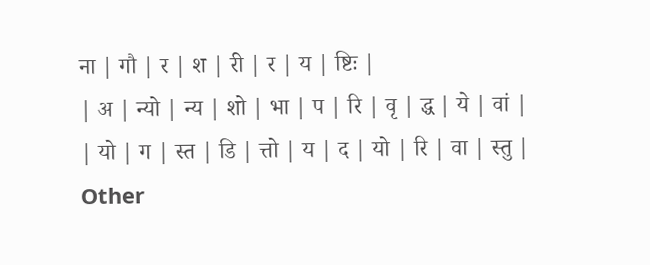ना | गौ | र | श | री | र | य | ष्टिः |
| अ | न्यो | न्य | शो | भा | प | रि | वृ | द्ध | ये | वां |
| यो | ग | स्त | डि | त्तो | य | द | यो | रि | वा | स्तु |
Other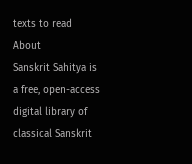texts to read
About
Sanskrit Sahitya is a free, open-access digital library of classical Sanskrit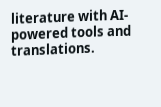literature with AI-powered tools and translations.